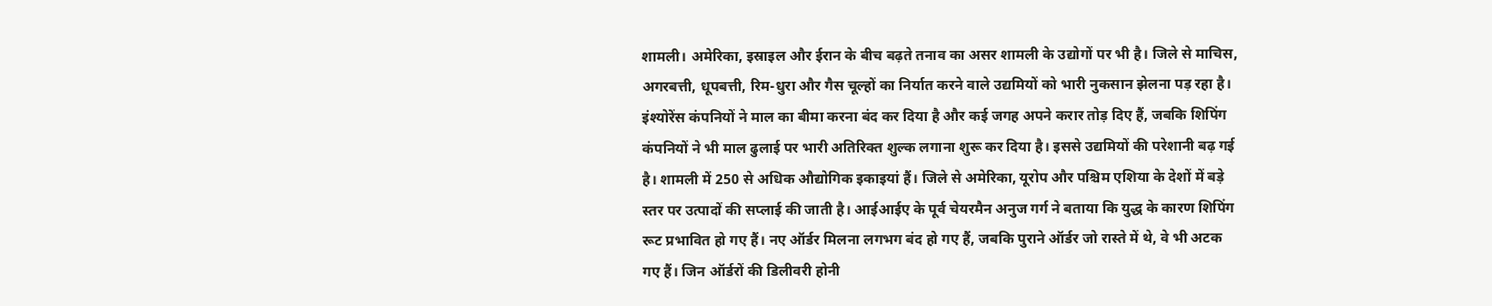शामली। अमेरिका, इस्राइल और ईरान के बीच बढ़ते तनाव का असर शामली के उद्योगों पर भी है। जिले से माचिस, अगरबत्ती, धूपबत्ती, रिम-धुरा और गैस चूल्हों का निर्यात करने वाले उद्यमियों को भारी नुकसान झेलना पड़ रहा है। इंश्योरेंस कंपनियों ने माल का बीमा करना बंद कर दिया है और कई जगह अपने करार तोड़ दिए हैं, जबकि शिपिंग कंपनियों ने भी माल ढुलाई पर भारी अतिरिक्त शुल्क लगाना शुरू कर दिया है। इससे उद्यमियों की परेशानी बढ़ गई है। शामली में 250 से अधिक औद्योगिक इकाइयां हैं। जिले से अमेरिका, यूरोप और पश्चिम एशिया के देशों में बड़े स्तर पर उत्पादों की सप्लाई की जाती है। आईआईए के पूर्व चेयरमैन अनुज गर्ग ने बताया कि युद्ध के कारण शिपिंग रूट प्रभावित हो गए हैं। नए ऑर्डर मिलना लगभग बंद हो गए हैं, जबकि पुराने ऑर्डर जो रास्ते में थे, वे भी अटक गए हैं। जिन ऑर्डरों की डिलीवरी होनी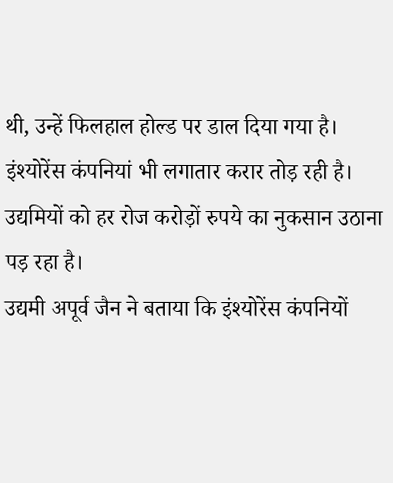थी, उन्हें फिलहाल होल्ड पर डाल दिया गया है। इंश्योरेंस कंपनियां भी लगातार करार तोड़ रही है। उद्यमियों को हर रोज करोड़ों रुपये का नुकसान उठाना पड़ रहा है।
उद्यमी अपूर्व जैन ने बताया कि इंश्योरेंस कंपनियों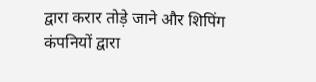द्वारा करार तोड़े जाने और शिपिंग कंपनियों द्वारा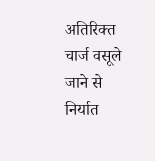अतिरिक्त चार्ज वसूले जाने से निर्यात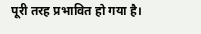पूरी तरह प्रभावित हो गया है।